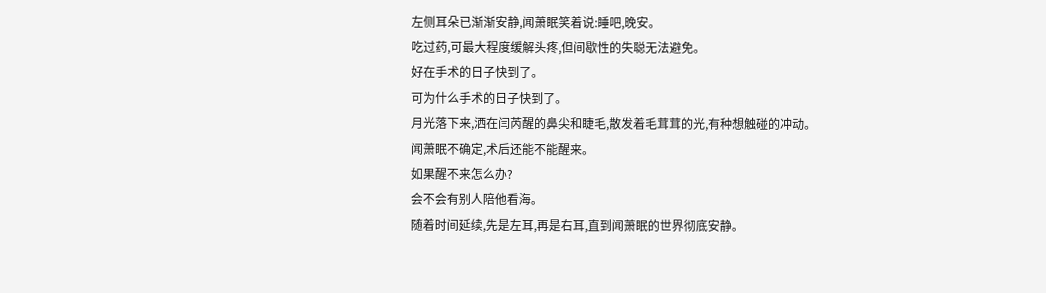左侧耳朵已渐渐安静,闻萧眠笑着说:睡吧,晚安。
吃过药,可最大程度缓解头疼,但间歇性的失聪无法避免。
好在手术的日子快到了。
可为什么手术的日子快到了。
月光落下来,洒在闫芮醒的鼻尖和睫毛,散发着毛茸茸的光,有种想触碰的冲动。
闻萧眠不确定,术后还能不能醒来。
如果醒不来怎么办?
会不会有别人陪他看海。
随着时间延续,先是左耳,再是右耳,直到闻萧眠的世界彻底安静。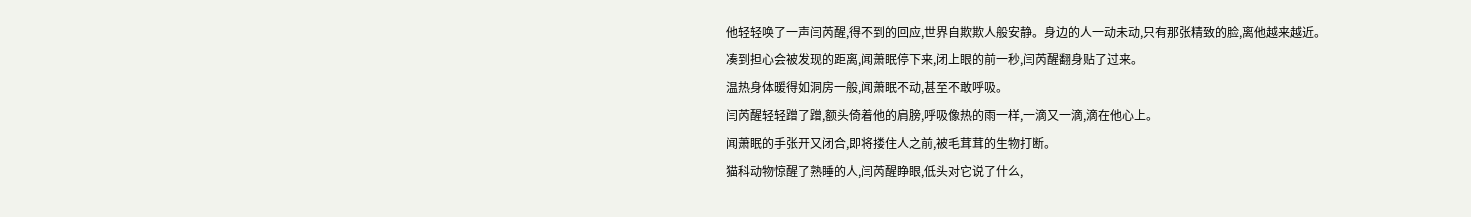他轻轻唤了一声闫芮醒,得不到的回应,世界自欺欺人般安静。身边的人一动未动,只有那张精致的脸,离他越来越近。
凑到担心会被发现的距离,闻萧眠停下来,闭上眼的前一秒,闫芮醒翻身贴了过来。
温热身体暖得如洞房一般,闻萧眠不动,甚至不敢呼吸。
闫芮醒轻轻蹭了蹭,额头倚着他的肩膀,呼吸像热的雨一样,一滴又一滴,滴在他心上。
闻萧眠的手张开又闭合,即将搂住人之前,被毛茸茸的生物打断。
猫科动物惊醒了熟睡的人,闫芮醒睁眼,低头对它说了什么,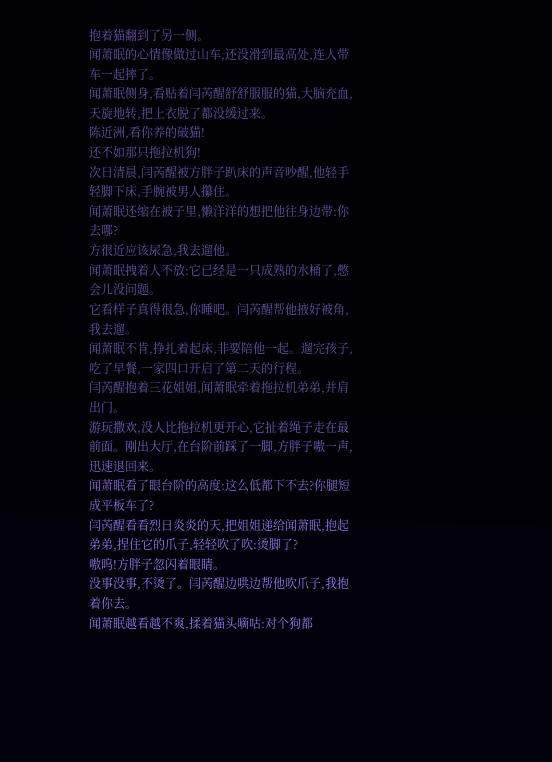抱着猫翻到了另一侧。
闻萧眠的心情像做过山车,还没滑到最高处,连人带车一起摔了。
闻萧眠侧身,看贴着闫芮醒舒舒服服的猫,大脑充血,天旋地转,把上衣脱了都没缓过来。
陈近洲,看你养的破猫!
还不如那只拖拉机狗!
次日清晨,闫芮醒被方胖子趴床的声音吵醒,他轻手轻脚下床,手腕被男人攥住。
闻萧眠还缩在被子里,懒洋洋的想把他往身边带:你去哪?
方很近应该尿急,我去遛他。
闻萧眠拽着人不放:它已经是一只成熟的水桶了,憋会儿没问题。
它看样子真得很急,你睡吧。闫芮醒帮他掖好被角,我去遛。
闻萧眠不肯,挣扎着起床,非要陪他一起。遛完孩子,吃了早餐,一家四口开启了第二天的行程。
闫芮醒抱着三花姐姐,闻萧眠牵着拖拉机弟弟,并肩出门。
游玩撒欢,没人比拖拉机更开心,它扯着绳子走在最前面。刚出大厅,在台阶前踩了一脚,方胖子嗷一声,迅速退回来。
闻萧眠看了眼台阶的高度:这么低都下不去?你腿短成平板车了?
闫芮醒看看烈日炎炎的天,把姐姐递给闻萧眠,抱起弟弟,捏住它的爪子,轻轻吹了吹:烫脚了?
嗷呜!方胖子忽闪着眼睛。
没事没事,不烫了。闫芮醒边哄边帮他吹爪子,我抱着你去。
闻萧眠越看越不爽,揉着猫头嘀咕:对个狗都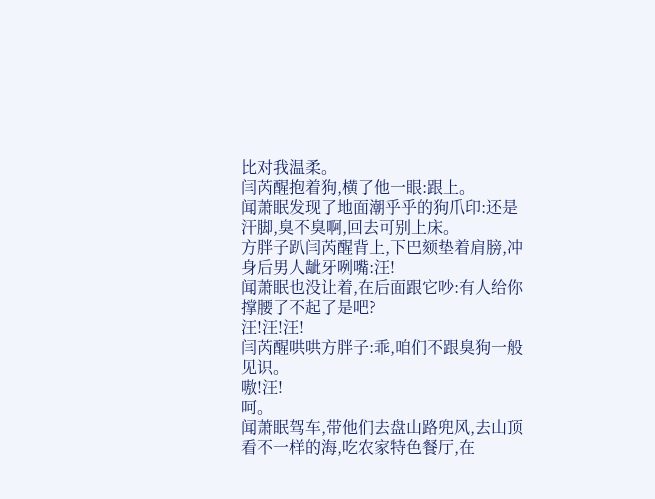比对我温柔。
闫芮醒抱着狗,横了他一眼:跟上。
闻萧眠发现了地面潮乎乎的狗爪印:还是汗脚,臭不臭啊,回去可别上床。
方胖子趴闫芮醒背上,下巴颏垫着肩膀,冲身后男人龇牙咧嘴:汪!
闻萧眠也没让着,在后面跟它吵:有人给你撑腰了不起了是吧?
汪!汪!汪!
闫芮醒哄哄方胖子:乖,咱们不跟臭狗一般见识。
嗷!汪!
呵。
闻萧眠驾车,带他们去盘山路兜风,去山顶看不一样的海,吃农家特色餐厅,在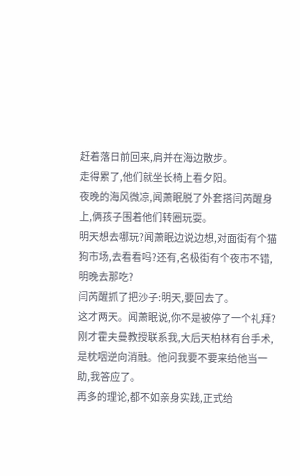赶着落日前回来,肩并在海边散步。
走得累了,他们就坐长椅上看夕阳。
夜晚的海风微凉,闻萧眠脱了外套搭闫芮醒身上,俩孩子围着他们转圈玩耍。
明天想去哪玩?闻萧眠边说边想,对面街有个猫狗市场,去看看吗?还有,名极街有个夜市不错,明晚去那吃?
闫芮醒抓了把沙子:明天,要回去了。
这才两天。闻萧眠说,你不是被停了一个礼拜?
刚才霍夫曼教授联系我,大后天柏林有台手术,是枕咽逆向消融。他问我要不要来给他当一助,我答应了。
再多的理论,都不如亲身实践,正式给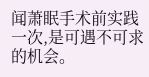闻萧眠手术前实践一次,是可遇不可求的机会。